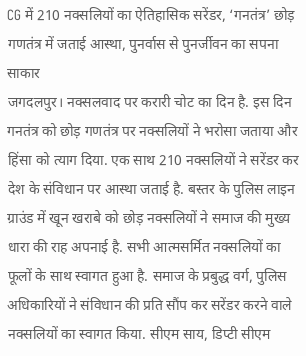CG में 210 नक्सलियों का ऐतिहासिक सरेंडर, ‘गनतंत्र’ छोड़ गणतंत्र में जताई आस्था, पुनर्वास से पुनर्जीवन का सपना साकार
जगदलपुर। नक्सलवाद पर करारी चोट का दिन है. इस दिन गनतंत्र को छोड़ गणतंत्र पर नक्सलियों ने भरोसा जताया और हिंसा को त्याग दिया. एक साथ 210 नक्सलियों ने सरेंडर कर देश के संविधान पर आस्था जताई है. बस्तर के पुलिस लाइन ग्राउंड में खून खराबे को छोड़ नक्सलियों ने समाज की मुख्य धारा की राह अपनाई है. सभी आत्मसर्मित नक्सलियों का फूलों के साथ स्वागत हुआ है. समाज के प्रबुद्ध वर्ग, पुलिस अधिकारियों ने संविधान की प्रति सौंप कर सरेंडर करने वाले नक्सलियों का स्वागत किया. सीएम साय, डिप्टी सीएम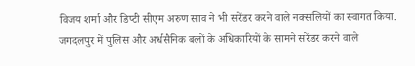विजय शर्मा और डिप्टी सीएम अरुण साव ने भी सरेंडर करने वाले नक्सलियों का स्वागत किया.
जगदलपुर में पुलिस और अर्धसैनिक बलों के अधिकारियों के सामने सरेंडर करने वाले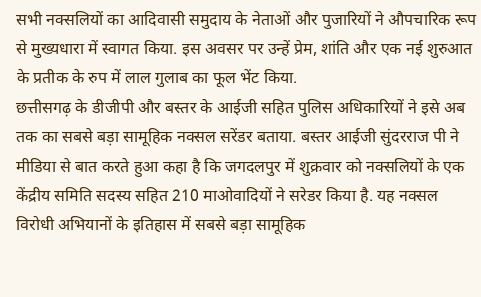सभी नक्सलियों का आदिवासी समुदाय के नेताओं और पुजारियों ने औपचारिक रूप से मुख्यधारा में स्वागत किया. इस अवसर पर उन्हें प्रेम, शांति और एक नई शुरुआत के प्रतीक के रुप में लाल गुलाब का फूल भेंट किया.
छत्तीसगढ़ के डीजीपी और बस्तर के आईजी सहित पुलिस अधिकारियों ने इसे अब तक का सबसे बड़ा सामूहिक नक्सल सरेंडर बताया. बस्तर आईजी सुंदरराज पी ने मीडिया से बात करते हुआ कहा है कि जगदलपुर में शुक्रवार को नक्सलियों के एक केंद्रीय समिति सदस्य सहित 210 माओवादियों ने सरेडर किया है. यह नक्सल विरोधी अभियानों के इतिहास में सबसे बड़ा सामूहिक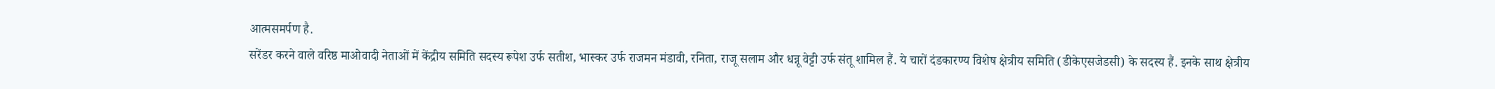आत्मसमर्पण है.
सरेंडर करने वाले वरिष्ठ माओवादी नेताओं में केंद्रीय समिति सदस्य रूपेश उर्फ सतीश, भास्कर उर्फ राजमन मंडावी, रनिता, राजू सलाम और धन्नू वेट्टी उर्फ संतू शामिल हैं. ये चारों दंडकारण्य विशेष क्षेत्रीय समिति (डीकेएसजेडसी) के सदस्य हैं. इनके साथ क्षेत्रीय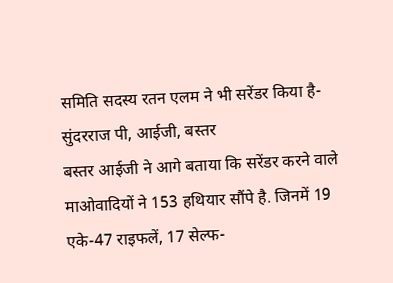समिति सदस्य रतन एलम ने भी सरेंडर किया है- सुंदरराज पी, आईजी, बस्तर
बस्तर आईजी ने आगे बताया कि सरेंडर करने वाले माओवादियों ने 153 हथियार सौंपे है. जिनमें 19 एके-47 राइफलें, 17 सेल्फ-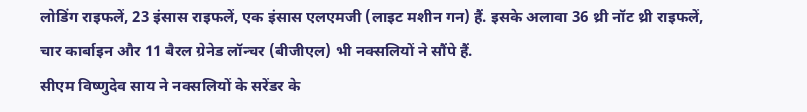लोडिंग राइफलें, 23 इंसास राइफलें, एक इंसास एलएमजी (लाइट मशीन गन) हैं. इसके अलावा 36 थ्री नॉट थ्री राइफलें, चार कार्बाइन और 11 बैरल ग्रेनेड लॉन्चर (बीजीएल) भी नक्सलियों ने सौंपे हैं.
सीएम विष्णुदेव साय ने नक्सलियों के सरेंडर के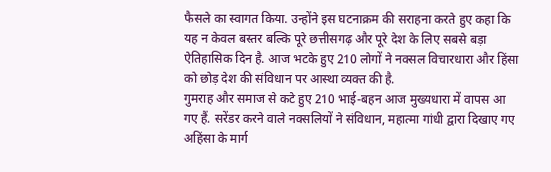फैसले का स्वागत किया. उन्होंने इस घटनाक्रम की सराहना करते हुए कहा कि यह न केवल बस्तर बल्कि पूरे छत्तीसगढ़ और पूरे देश के लिए सबसे बड़ा ऐतिहासिक दिन है. आज भटके हुए 210 लोगों ने नक्सल विचारधारा और हिंसा को छोड़ देश की संविधान पर आस्था व्यक्त की है.
गुमराह और समाज से कटे हुए 210 भाई-बहन आज मुख्यधारा में वापस आ गए हैं. सरेंडर करने वाले नक्सलियों ने संविधान, महात्मा गांधी द्वारा दिखाए गए अहिंसा के मार्ग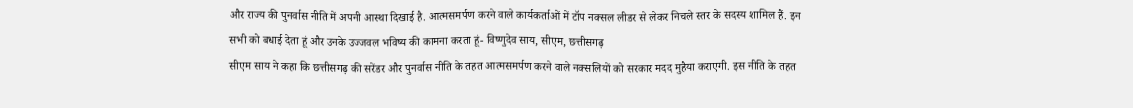और राज्य की पुनर्वास नीति में अपनी आस्था दिखाई है. आत्मसमर्पण करने वाले कार्यकर्ताओं में टॉप नक्सल लीडर से लेकर निचले स्तर के सदस्य शामिल हैं. इन सभी को बधाई देता हूं और उनके उज्जवल भविष्य की कामना करता हूं- विष्णुदेव साय, सीएम, छत्तीसगढ़
सीएम साय ने कहा कि छत्तीसगढ़ की सरेंडर और पुनर्वास नीति के तहत आत्मसमर्पण करने वाले नक्सलियों को सरकार मदद मुहैया कराएगी. इस नीति के तहत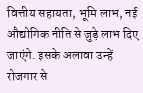वित्तीय सहायता, भूमि लाभ, नई औद्योगिक नीति से जुड़े लाभ दिए जाएंगे. इसके अलावा उन्हें रोजगार से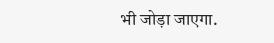भी जोड़ा जाएगा.